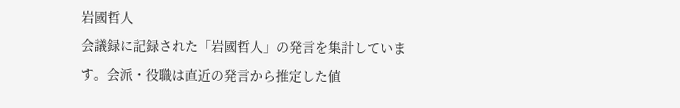岩國哲人
会議録に記録された「岩國哲人」の発言を集計しています。会派・役職は直近の発言から推定した値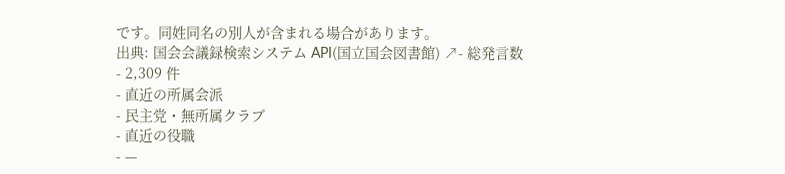です。同姓同名の別人が含まれる場合があります。
出典: 国会会議録検索システム API(国立国会図書館) ↗- 総発言数
- 2,309 件
- 直近の所属会派
- 民主党・無所属クラブ
- 直近の役職
- —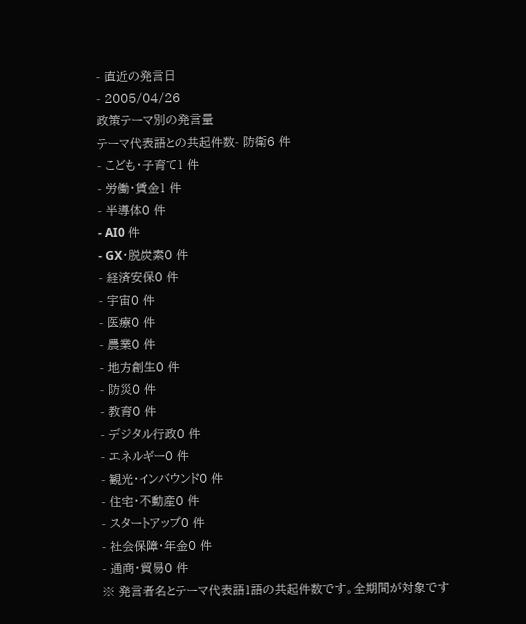- 直近の発言日
- 2005/04/26
政策テーマ別の発言量
テーマ代表語との共起件数- 防衛6 件
- こども・子育て1 件
- 労働・賃金1 件
- 半導体0 件
- AI0 件
- GX・脱炭素0 件
- 経済安保0 件
- 宇宙0 件
- 医療0 件
- 農業0 件
- 地方創生0 件
- 防災0 件
- 教育0 件
- デジタル行政0 件
- エネルギー0 件
- 観光・インバウンド0 件
- 住宅・不動産0 件
- スタートアップ0 件
- 社会保障・年金0 件
- 通商・貿易0 件
※ 発言者名とテーマ代表語1語の共起件数です。全期間が対象です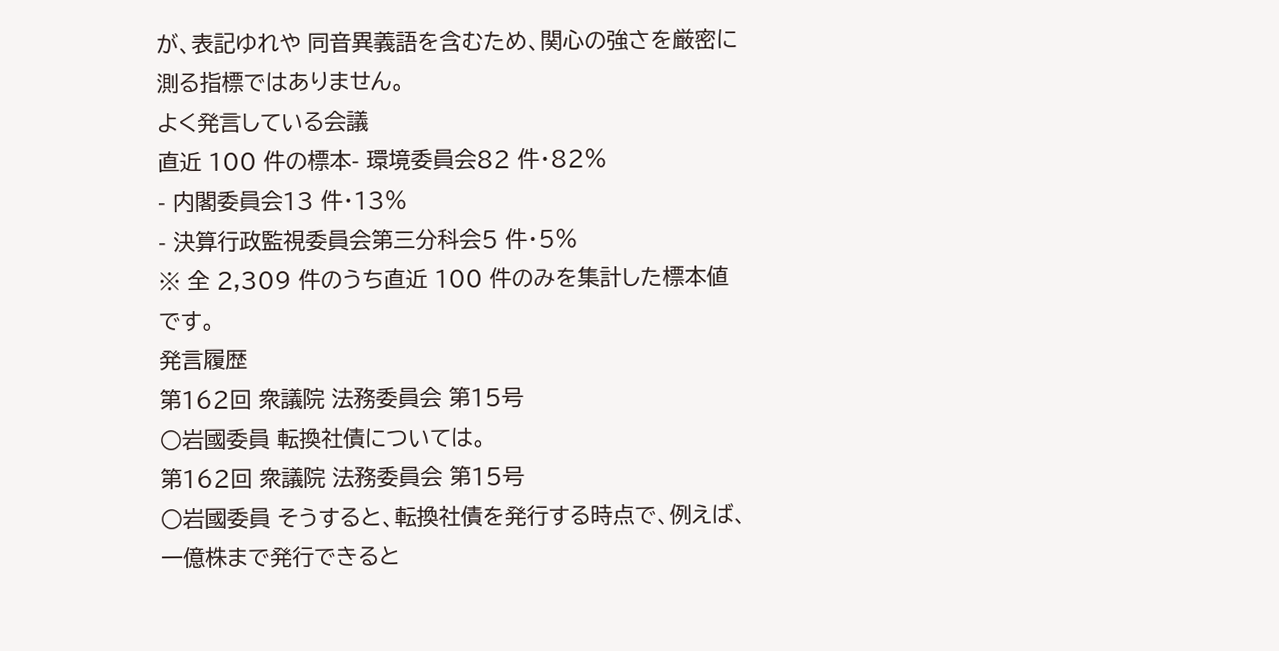が、表記ゆれや 同音異義語を含むため、関心の強さを厳密に測る指標ではありません。
よく発言している会議
直近 100 件の標本- 環境委員会82 件・82%
- 内閣委員会13 件・13%
- 決算行政監視委員会第三分科会5 件・5%
※ 全 2,309 件のうち直近 100 件のみを集計した標本値です。
発言履歴
第162回 衆議院 法務委員会 第15号
○岩國委員 転換社債については。
第162回 衆議院 法務委員会 第15号
○岩國委員 そうすると、転換社債を発行する時点で、例えば、一億株まで発行できると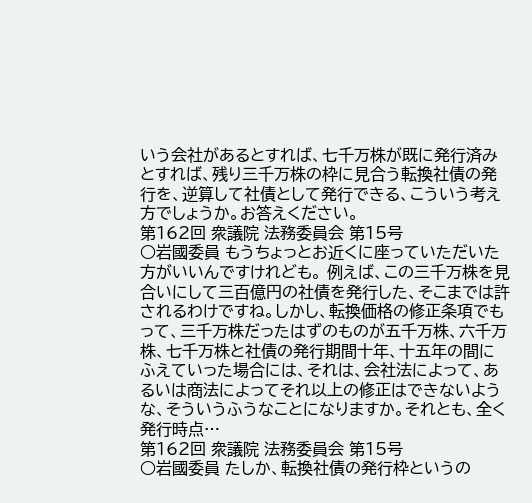いう会社があるとすれば、七千万株が既に発行済みとすれば、残り三千万株の枠に見合う転換社債の発行を、逆算して社債として発行できる、こういう考え方でしょうか。お答えください。
第162回 衆議院 法務委員会 第15号
○岩國委員 もうちょっとお近くに座っていただいた方がいいんですけれども。 例えば、この三千万株を見合いにして三百億円の社債を発行した、そこまでは許されるわけですね。しかし、転換価格の修正条項でもって、三千万株だったはずのものが五千万株、六千万株、七千万株と社債の発行期間十年、十五年の間にふえていった場合には、それは、会社法によって、あるいは商法によってそれ以上の修正はできないような、そういうふうなことになりますか。それとも、全く発行時点…
第162回 衆議院 法務委員会 第15号
○岩國委員 たしか、転換社債の発行枠というの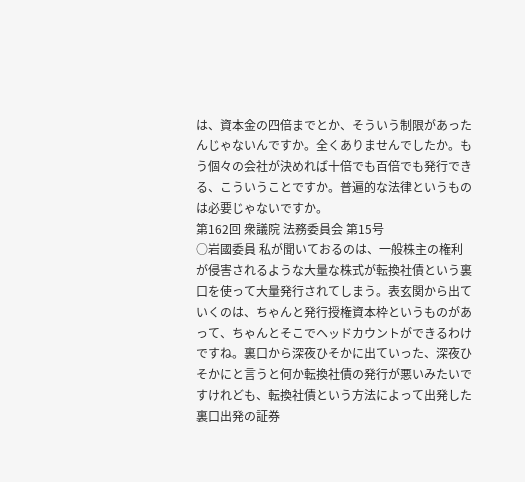は、資本金の四倍までとか、そういう制限があったんじゃないんですか。全くありませんでしたか。もう個々の会社が決めれば十倍でも百倍でも発行できる、こういうことですか。普遍的な法律というものは必要じゃないですか。
第162回 衆議院 法務委員会 第15号
○岩國委員 私が聞いておるのは、一般株主の権利が侵害されるような大量な株式が転換社債という裏口を使って大量発行されてしまう。表玄関から出ていくのは、ちゃんと発行授権資本枠というものがあって、ちゃんとそこでヘッドカウントができるわけですね。裏口から深夜ひそかに出ていった、深夜ひそかにと言うと何か転換社債の発行が悪いみたいですけれども、転換社債という方法によって出発した裏口出発の証券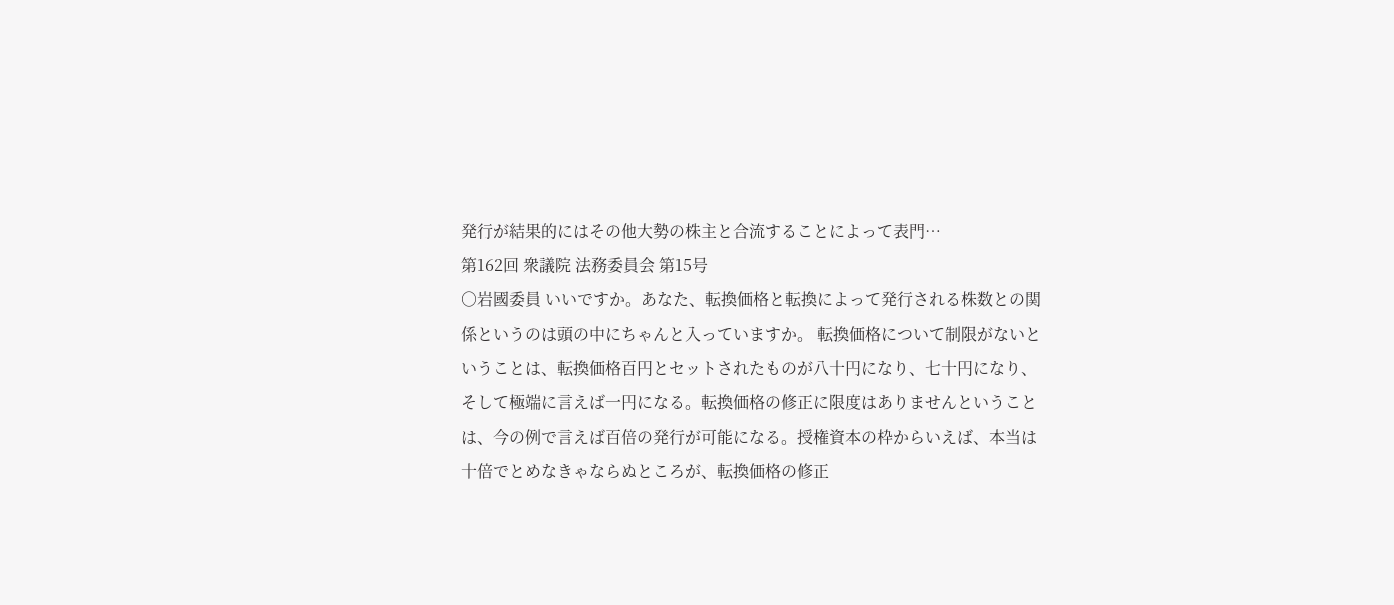発行が結果的にはその他大勢の株主と合流することによって表門…
第162回 衆議院 法務委員会 第15号
○岩國委員 いいですか。あなた、転換価格と転換によって発行される株数との関係というのは頭の中にちゃんと入っていますか。 転換価格について制限がないということは、転換価格百円とセットされたものが八十円になり、七十円になり、そして極端に言えば一円になる。転換価格の修正に限度はありませんということは、今の例で言えば百倍の発行が可能になる。授権資本の枠からいえば、本当は十倍でとめなきゃならぬところが、転換価格の修正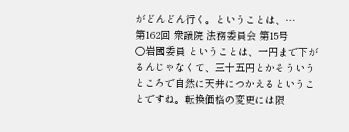がどんどん行く。ということは、…
第162回 衆議院 法務委員会 第15号
○岩國委員 ということは、一円まで下がるんじゃなくて、三十五円とかそういうところで自然に天井につかえるということですね。転換価格の変更には限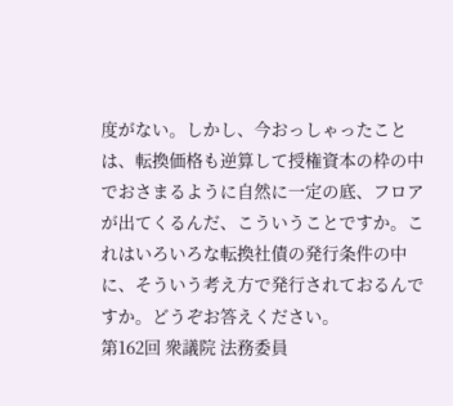度がない。しかし、今おっしゃったことは、転換価格も逆算して授権資本の枠の中でおさまるように自然に一定の底、フロアが出てくるんだ、こういうことですか。これはいろいろな転換社債の発行条件の中に、そういう考え方で発行されておるんですか。どうぞお答えください。
第162回 衆議院 法務委員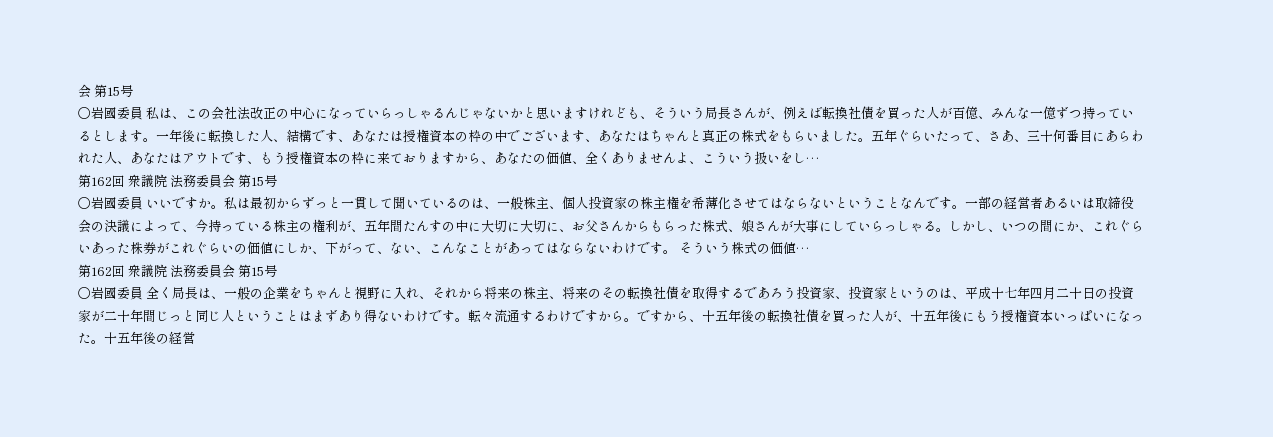会 第15号
○岩國委員 私は、この会社法改正の中心になっていらっしゃるんじゃないかと思いますけれども、そういう局長さんが、例えば転換社債を買った人が百億、みんな一億ずつ持っているとします。一年後に転換した人、結構です、あなたは授権資本の枠の中でございます、あなたはちゃんと真正の株式をもらいました。五年ぐらいたって、さあ、三十何番目にあらわれた人、あなたはアウトです、もう授権資本の枠に来ておりますから、あなたの価値、全くありませんよ、こういう扱いをし…
第162回 衆議院 法務委員会 第15号
○岩國委員 いいですか。私は最初からずっと一貫して聞いているのは、一般株主、個人投資家の株主権を希薄化させてはならないということなんです。一部の経営者あるいは取締役会の決議によって、今持っている株主の権利が、五年間たんすの中に大切に大切に、お父さんからもらった株式、娘さんが大事にしていらっしゃる。しかし、いつの間にか、これぐらいあった株券がこれぐらいの価値にしか、下がって、ない、こんなことがあってはならないわけです。 そういう株式の価値…
第162回 衆議院 法務委員会 第15号
○岩國委員 全く局長は、一般の企業をちゃんと視野に入れ、それから将来の株主、将来のその転換社債を取得するであろう投資家、投資家というのは、平成十七年四月二十日の投資家が二十年間じっと同じ人ということはまずあり得ないわけです。転々流通するわけですから。ですから、十五年後の転換社債を買った人が、十五年後にもう授権資本いっぱいになった。十五年後の経営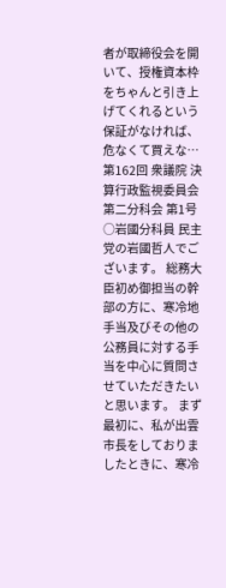者が取締役会を開いて、授権資本枠をちゃんと引き上げてくれるという保証がなければ、危なくて買えな…
第162回 衆議院 決算行政監視委員会第二分科会 第1号
○岩國分科員 民主党の岩國哲人でございます。 総務大臣初め御担当の幹部の方に、寒冷地手当及びその他の公務員に対する手当を中心に質問させていただきたいと思います。 まず最初に、私が出雲市長をしておりましたときに、寒冷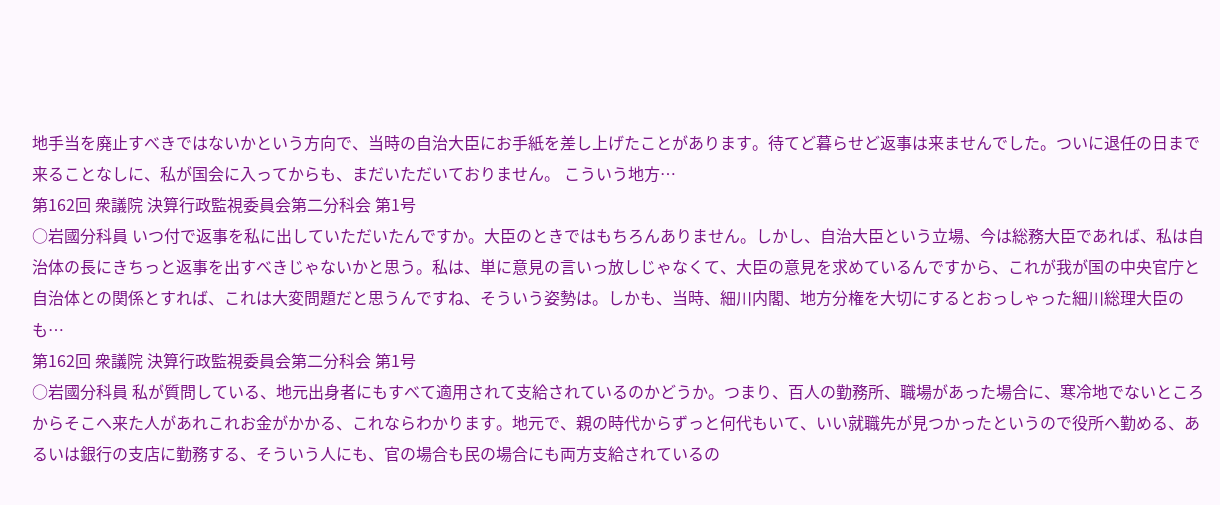地手当を廃止すべきではないかという方向で、当時の自治大臣にお手紙を差し上げたことがあります。待てど暮らせど返事は来ませんでした。ついに退任の日まで来ることなしに、私が国会に入ってからも、まだいただいておりません。 こういう地方…
第162回 衆議院 決算行政監視委員会第二分科会 第1号
○岩國分科員 いつ付で返事を私に出していただいたんですか。大臣のときではもちろんありません。しかし、自治大臣という立場、今は総務大臣であれば、私は自治体の長にきちっと返事を出すべきじゃないかと思う。私は、単に意見の言いっ放しじゃなくて、大臣の意見を求めているんですから、これが我が国の中央官庁と自治体との関係とすれば、これは大変問題だと思うんですね、そういう姿勢は。しかも、当時、細川内閣、地方分権を大切にするとおっしゃった細川総理大臣のも…
第162回 衆議院 決算行政監視委員会第二分科会 第1号
○岩國分科員 私が質問している、地元出身者にもすべて適用されて支給されているのかどうか。つまり、百人の勤務所、職場があった場合に、寒冷地でないところからそこへ来た人があれこれお金がかかる、これならわかります。地元で、親の時代からずっと何代もいて、いい就職先が見つかったというので役所へ勤める、あるいは銀行の支店に勤務する、そういう人にも、官の場合も民の場合にも両方支給されているの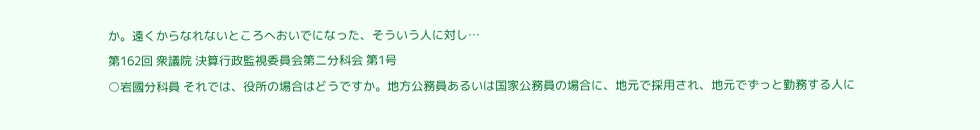か。遠くからなれないところへおいでになった、そういう人に対し…
第162回 衆議院 決算行政監視委員会第二分科会 第1号
○岩國分科員 それでは、役所の場合はどうですか。地方公務員あるいは国家公務員の場合に、地元で採用され、地元でずっと勤務する人に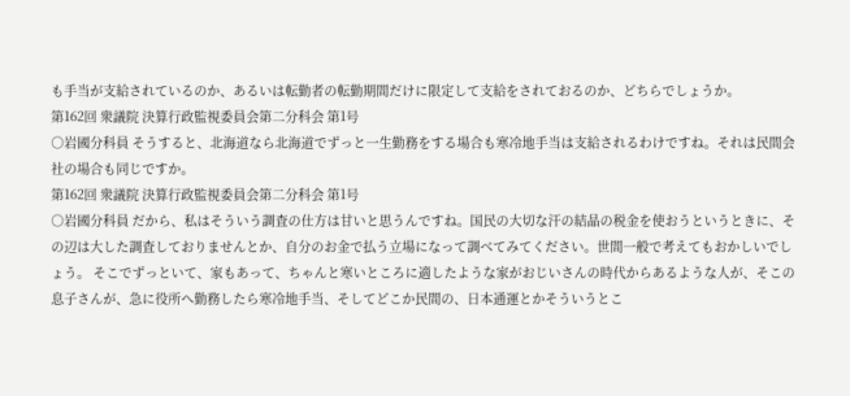も手当が支給されているのか、あるいは転勤者の転勤期間だけに限定して支給をされておるのか、どちらでしょうか。
第162回 衆議院 決算行政監視委員会第二分科会 第1号
○岩國分科員 そうすると、北海道なら北海道でずっと一生勤務をする場合も寒冷地手当は支給されるわけですね。それは民間会社の場合も同じですか。
第162回 衆議院 決算行政監視委員会第二分科会 第1号
○岩國分科員 だから、私はそういう調査の仕方は甘いと思うんですね。国民の大切な汗の結晶の税金を使おうというときに、その辺は大した調査しておりませんとか、自分のお金で払う立場になって調べてみてください。世間一般で考えてもおかしいでしょう。 そこでずっといて、家もあって、ちゃんと寒いところに適したような家がおじいさんの時代からあるような人が、そこの息子さんが、急に役所へ勤務したら寒冷地手当、そしてどこか民間の、日本通運とかそういうとこ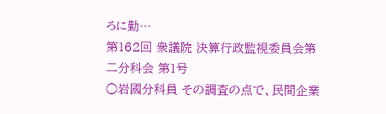ろに勤…
第162回 衆議院 決算行政監視委員会第二分科会 第1号
○岩國分科員 その調査の点で、民間企業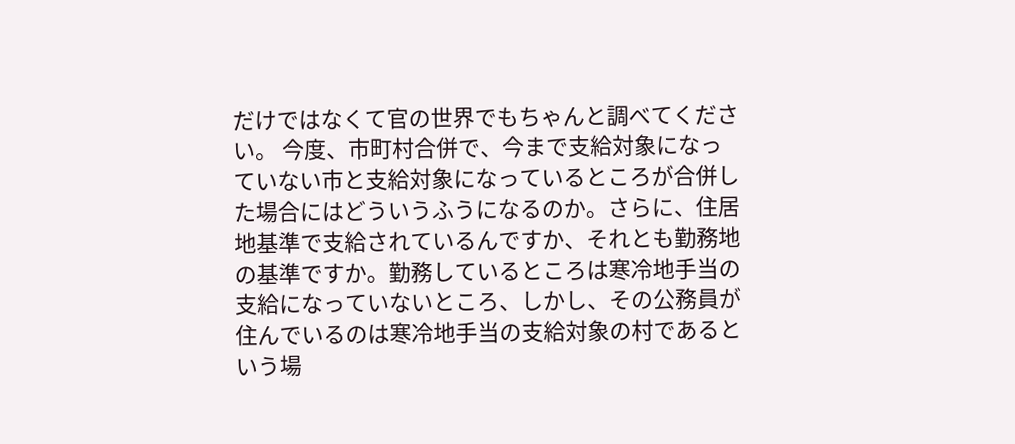だけではなくて官の世界でもちゃんと調べてください。 今度、市町村合併で、今まで支給対象になっていない市と支給対象になっているところが合併した場合にはどういうふうになるのか。さらに、住居地基準で支給されているんですか、それとも勤務地の基準ですか。勤務しているところは寒冷地手当の支給になっていないところ、しかし、その公務員が住んでいるのは寒冷地手当の支給対象の村であるという場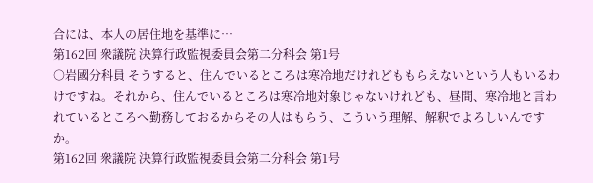合には、本人の居住地を基準に…
第162回 衆議院 決算行政監視委員会第二分科会 第1号
○岩國分科員 そうすると、住んでいるところは寒冷地だけれどももらえないという人もいるわけですね。それから、住んでいるところは寒冷地対象じゃないけれども、昼間、寒冷地と言われているところへ勤務しておるからその人はもらう、こういう理解、解釈でよろしいんですか。
第162回 衆議院 決算行政監視委員会第二分科会 第1号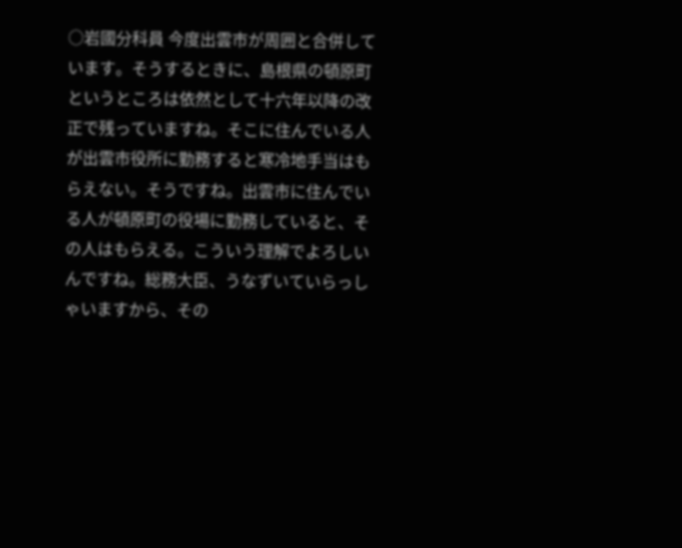○岩國分科員 今度出雲市が周囲と合併しています。そうするときに、島根県の頓原町というところは依然として十六年以降の改正で残っていますね。そこに住んでいる人が出雲市役所に勤務すると寒冷地手当はもらえない。そうですね。出雲市に住んでいる人が頓原町の役場に勤務していると、その人はもらえる。こういう理解でよろしいんですね。総務大臣、うなずいていらっしゃいますから、その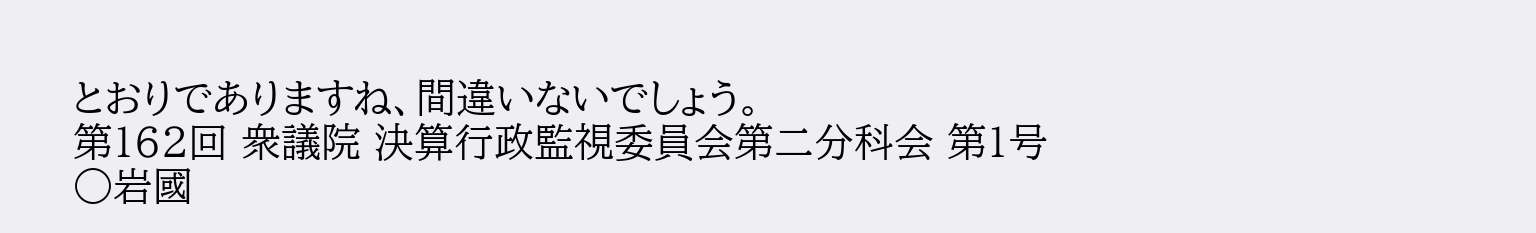とおりでありますね、間違いないでしょう。
第162回 衆議院 決算行政監視委員会第二分科会 第1号
○岩國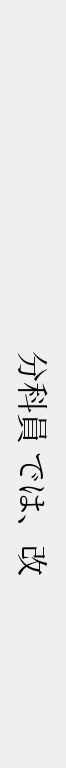分科員 では、改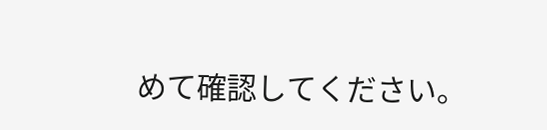めて確認してください。